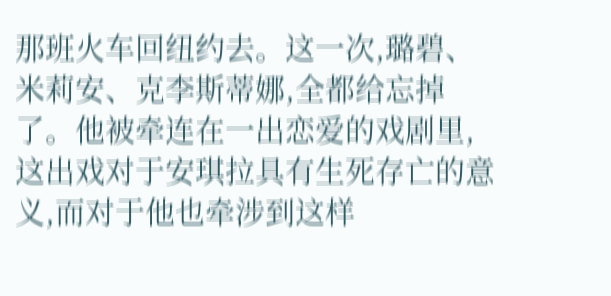那班火车回纽约去。这一次,璐碧、米莉安、克李斯蒂娜,全都给忘掉了。他被牵连在一出恋爱的戏剧里,这出戏对于安琪拉具有生死存亡的意义,而对于他也牵涉到这样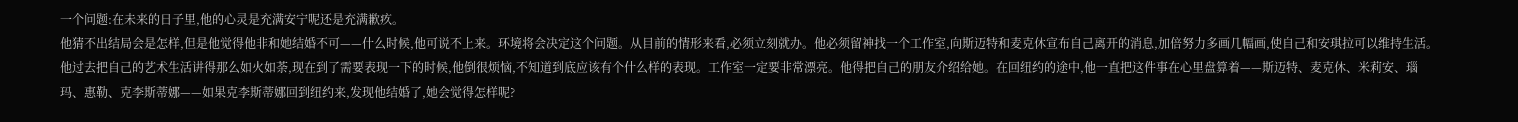一个问题:在未来的日子里,他的心灵是充满安宁呢还是充满歉疚。
他猜不出结局会是怎样,但是他觉得他非和她结婚不可——什么时候,他可说不上来。环境将会决定这个问题。从目前的情形来看,必须立刻就办。他必须留神找一个工作室,向斯迈特和麦克休宣布自己离开的消息,加倍努力多画几幅画,使自己和安琪拉可以维持生活。
他过去把自己的艺术生活讲得那么如火如荼,现在到了需要表现一下的时候,他倒很烦恼,不知道到底应该有个什么样的表现。工作室一定要非常漂亮。他得把自己的朋友介绍给她。在回纽约的途中,他一直把这件事在心里盘算着——斯迈特、麦克休、米莉安、瑙玛、惠勒、克李斯蒂娜——如果克李斯蒂娜回到纽约来,发现他结婚了,她会觉得怎样呢?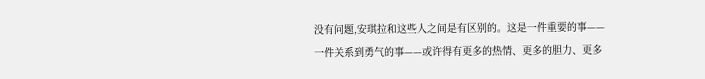没有问题,安琪拉和这些人之间是有区别的。这是一件重要的事——一件关系到勇气的事——或许得有更多的热情、更多的胆力、更多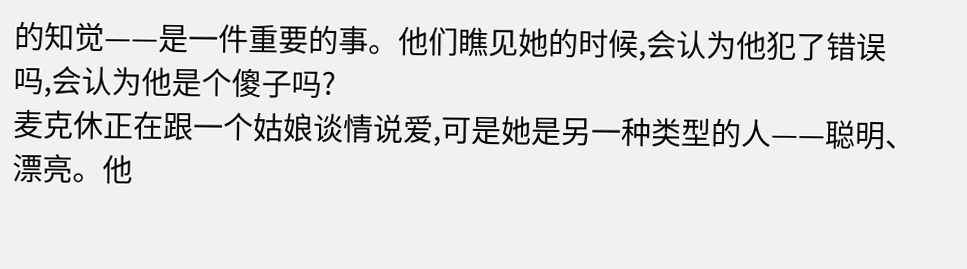的知觉——是一件重要的事。他们瞧见她的时候,会认为他犯了错误吗,会认为他是个傻子吗?
麦克休正在跟一个姑娘谈情说爱,可是她是另一种类型的人——聪明、漂亮。他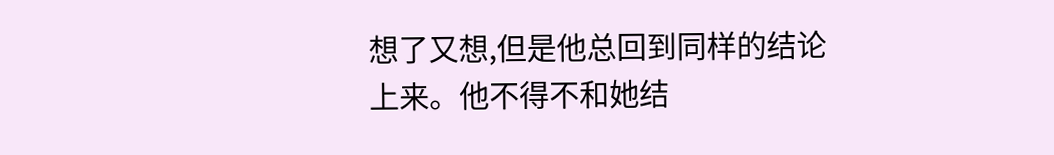想了又想,但是他总回到同样的结论上来。他不得不和她结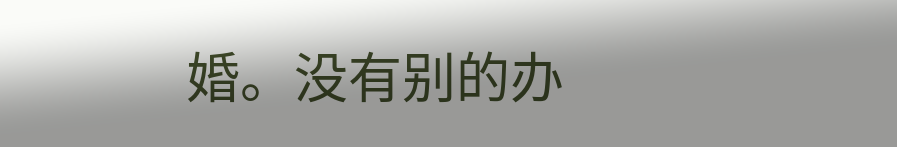婚。没有别的办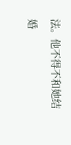法。他不得不和她结婚